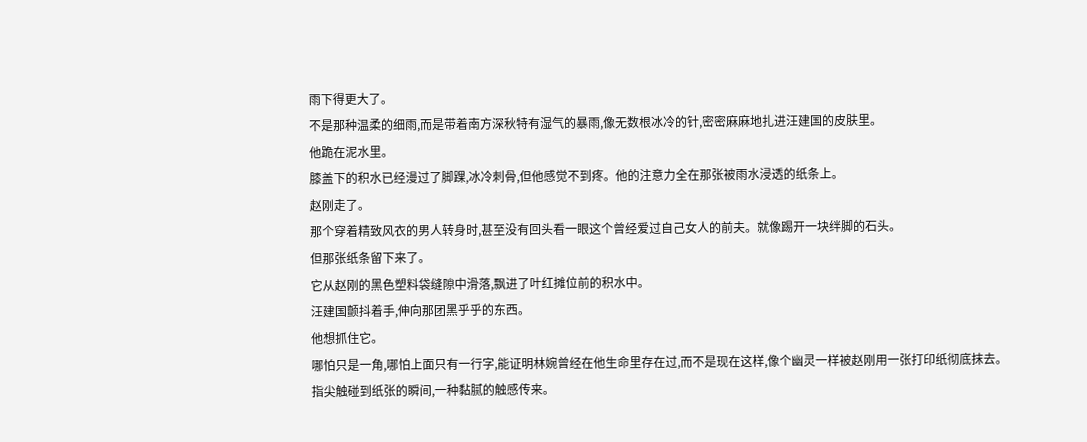雨下得更大了。
不是那种温柔的细雨,而是带着南方深秋特有湿气的暴雨,像无数根冰冷的针,密密麻麻地扎进汪建国的皮肤里。
他跪在泥水里。
膝盖下的积水已经漫过了脚踝,冰冷刺骨,但他感觉不到疼。他的注意力全在那张被雨水浸透的纸条上。
赵刚走了。
那个穿着精致风衣的男人转身时,甚至没有回头看一眼这个曾经爱过自己女人的前夫。就像踢开一块绊脚的石头。
但那张纸条留下来了。
它从赵刚的黑色塑料袋缝隙中滑落,飘进了叶红摊位前的积水中。
汪建国颤抖着手,伸向那团黑乎乎的东西。
他想抓住它。
哪怕只是一角,哪怕上面只有一行字,能证明林婉曾经在他生命里存在过,而不是现在这样,像个幽灵一样被赵刚用一张打印纸彻底抹去。
指尖触碰到纸张的瞬间,一种黏腻的触感传来。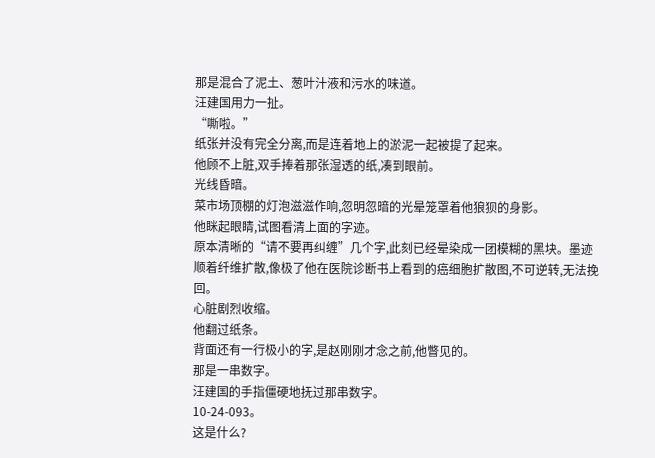那是混合了泥土、葱叶汁液和污水的味道。
汪建国用力一扯。
“嘶啦。”
纸张并没有完全分离,而是连着地上的淤泥一起被提了起来。
他顾不上脏,双手捧着那张湿透的纸,凑到眼前。
光线昏暗。
菜市场顶棚的灯泡滋滋作响,忽明忽暗的光晕笼罩着他狼狈的身影。
他眯起眼睛,试图看清上面的字迹。
原本清晰的“请不要再纠缠”几个字,此刻已经晕染成一团模糊的黑块。墨迹顺着纤维扩散,像极了他在医院诊断书上看到的癌细胞扩散图,不可逆转,无法挽回。
心脏剧烈收缩。
他翻过纸条。
背面还有一行极小的字,是赵刚刚才念之前,他瞥见的。
那是一串数字。
汪建国的手指僵硬地抚过那串数字。
10-24-093。
这是什么?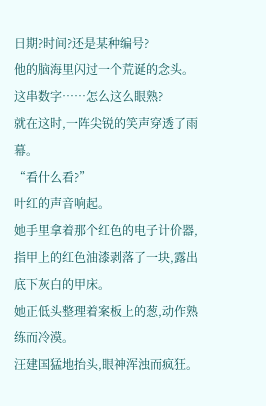日期?时间?还是某种编号?
他的脑海里闪过一个荒诞的念头。
这串数字……怎么这么眼熟?
就在这时,一阵尖锐的笑声穿透了雨幕。
“看什么看?”
叶红的声音响起。
她手里拿着那个红色的电子计价器,指甲上的红色油漆剥落了一块,露出底下灰白的甲床。
她正低头整理着案板上的葱,动作熟练而冷漠。
汪建国猛地抬头,眼神浑浊而疯狂。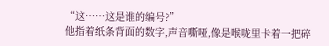“这……这是谁的编号?”
他指着纸条背面的数字,声音嘶哑,像是喉咙里卡着一把碎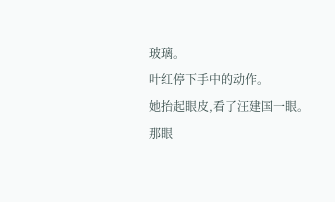玻璃。
叶红停下手中的动作。
她抬起眼皮,看了汪建国一眼。
那眼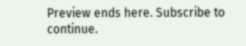Preview ends here. Subscribe to continue.